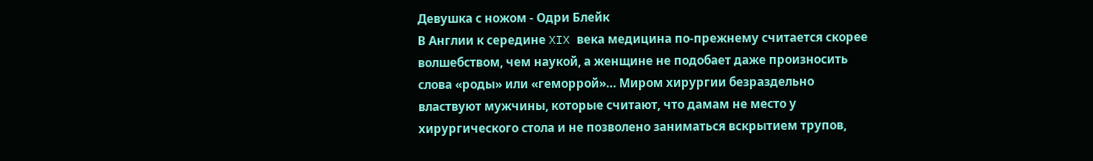Девушка с ножом - Одри Блейк
В Англии к середине XIX века медицина по-прежнему считается скорее волшебством, чем наукой, а женщине не подобает даже произносить слова «роды» или «геморрой»… Миром хирургии безраздельно властвуют мужчины, которые считают, что дамам не место у хирургического стола и не позволено заниматься вскрытием трупов,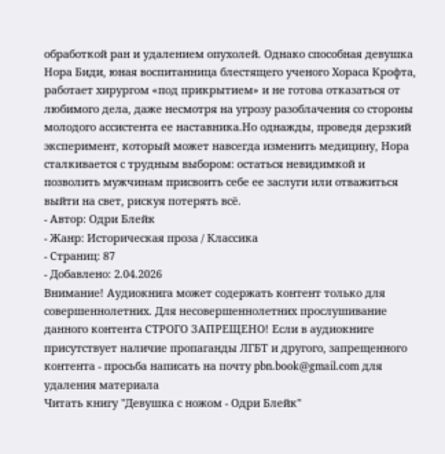обработкой ран и удалением опухолей. Однако способная девушка Нора Биди, юная воспитанница блестящего ученого Хораса Крофта, работает хирургом «под прикрытием» и не готова отказаться от любимого дела, даже несмотря на угрозу разоблачения со стороны молодого ассистента ее наставника.Но однажды, проведя дерзкий эксперимент, который может навсегда изменить медицину, Нора сталкивается с трудным выбором: остаться невидимкой и позволить мужчинам присвоить себе ее заслуги или отважиться выйти на свет, рискуя потерять всё.
- Автор: Одри Блейк
- Жанр: Историческая проза / Классика
- Страниц: 87
- Добавлено: 2.04.2026
Внимание! Аудиокнига может содержать контент только для совершеннолетних. Для несовершеннолетних прослушивание данного контента СТРОГО ЗАПРЕЩЕНО! Если в аудиокниге присутствует наличие пропаганды ЛГБТ и другого, запрещенного контента - просьба написать на почту pbn.book@gmail.com для удаления материала
Читать книгу "Девушка с ножом - Одри Блейк"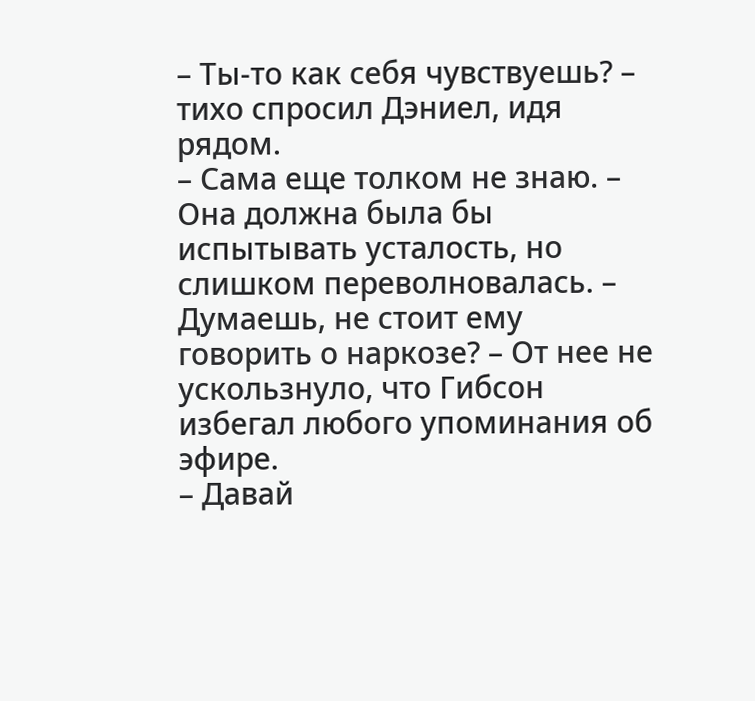– Ты-то как себя чувствуешь? – тихо спросил Дэниел, идя рядом.
– Сама еще толком не знаю. – Она должна была бы испытывать усталость, но слишком переволновалась. – Думаешь, не стоит ему говорить о наркозе? – От нее не ускользнуло, что Гибсон избегал любого упоминания об эфире.
– Давай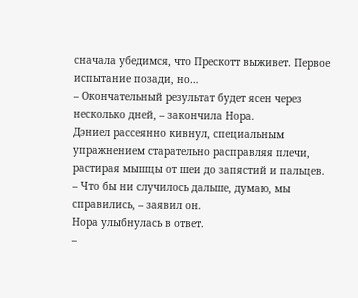сначала убедимся, что Прескотт выживет. Первое испытание позади, но…
– Окончательный результат будет ясен через несколько дней, – закончила Нора.
Дэниел рассеянно кивнул, специальным упражнением старательно расправляя плечи, растирая мышцы от шеи до запястий и пальцев.
– Что бы ни случилось дальше, думаю, мы справились, – заявил он.
Нора улыбнулась в ответ.
–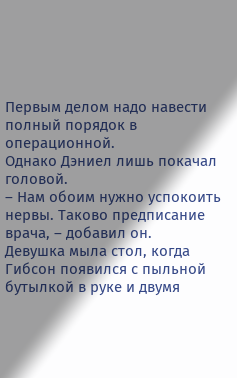Первым делом надо навести полный порядок в операционной.
Однако Дэниел лишь покачал головой.
– Нам обоим нужно успокоить нервы. Таково предписание врача, – добавил он.
Девушка мыла стол, когда Гибсон появился с пыльной бутылкой в руке и двумя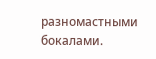разномастными бокалами.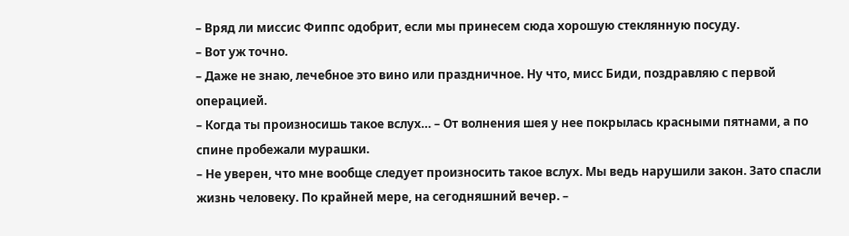– Вряд ли миссис Фиппс одобрит, если мы принесем сюда хорошую стеклянную посуду.
– Вот уж точно.
– Даже не знаю, лечебное это вино или праздничное. Ну что, мисс Биди, поздравляю с первой операцией.
– Когда ты произносишь такое вслух… – От волнения шея у нее покрылась красными пятнами, а по спине пробежали мурашки.
– Не уверен, что мне вообще следует произносить такое вслух. Мы ведь нарушили закон. Зато спасли жизнь человеку. По крайней мере, на сегодняшний вечер. –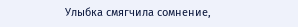Улыбка смягчила сомнение,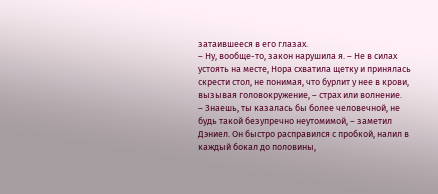затаившееся в его глазах.
– Ну, вообще-то, закон нарушила я. – Не в силах устоять на месте, Нора схватила щетку и принялась скрести стол, не понимая, что бурлит у нее в крови, вызывая головокружение, – страх или волнение.
– Знаешь, ты казалась бы более человечной, не будь такой безупречно неутомимой, – заметил Дэниел. Он быстро расправился с пробкой, налил в каждый бокал до половины,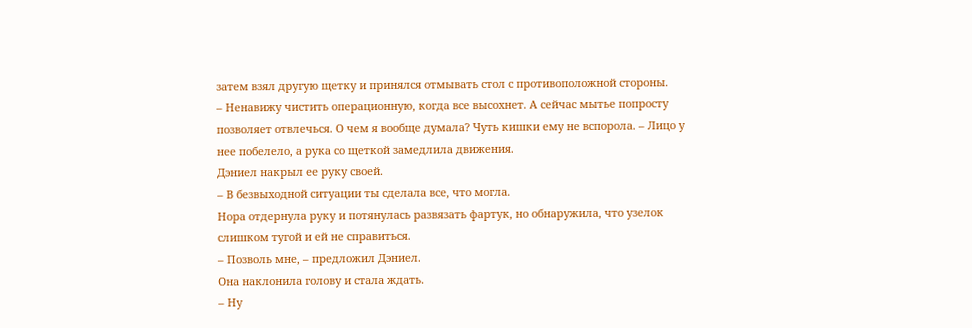затем взял другую щетку и принялся отмывать стол с противоположной стороны.
– Ненавижу чистить операционную, когда все высохнет. А сейчас мытье попросту позволяет отвлечься. О чем я вообще думала? Чуть кишки ему не вспорола. – Лицо у нее побелело, а рука со щеткой замедлила движения.
Дэниел накрыл ее руку своей.
– В безвыходной ситуации ты сделала все, что могла.
Нора отдернула руку и потянулась развязать фартук, но обнаружила, что узелок слишком тугой и ей не справиться.
– Позволь мне, – предложил Дэниел.
Она наклонила голову и стала ждать.
– Ну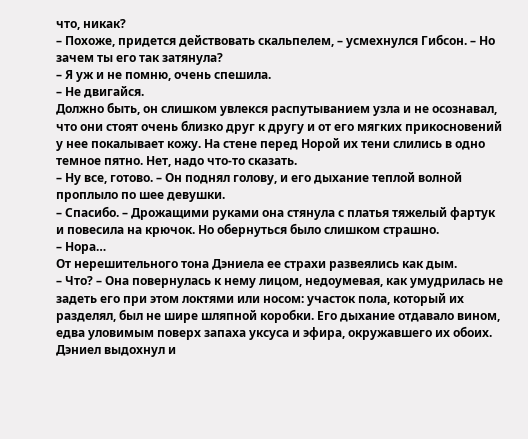что, никак?
– Похоже, придется действовать скальпелем, – усмехнулся Гибсон. – Но зачем ты его так затянула?
– Я уж и не помню, очень спешила.
– Не двигайся.
Должно быть, он слишком увлекся распутыванием узла и не осознавал, что они стоят очень близко друг к другу и от его мягких прикосновений у нее покалывает кожу. На стене перед Норой их тени слились в одно темное пятно. Нет, надо что-то сказать.
– Ну все, готово. – Он поднял голову, и его дыхание теплой волной проплыло по шее девушки.
– Спасибо. – Дрожащими руками она стянула с платья тяжелый фартук и повесила на крючок. Но обернуться было слишком страшно.
– Нора…
От нерешительного тона Дэниела ее страхи развеялись как дым.
– Что? – Она повернулась к нему лицом, недоумевая, как умудрилась не задеть его при этом локтями или носом: участок пола, который их разделял, был не шире шляпной коробки. Его дыхание отдавало вином, едва уловимым поверх запаха уксуса и эфира, окружавшего их обоих.
Дэниел выдохнул и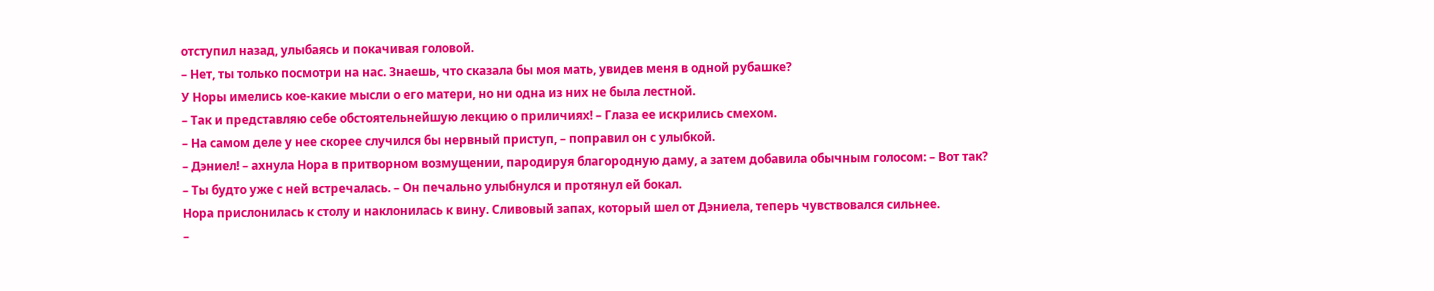отступил назад, улыбаясь и покачивая головой.
– Нет, ты только посмотри на нас. Знаешь, что сказала бы моя мать, увидев меня в одной рубашке?
У Норы имелись кое-какие мысли о его матери, но ни одна из них не была лестной.
– Так и представляю себе обстоятельнейшую лекцию о приличиях! – Глаза ее искрились смехом.
– На самом деле у нее скорее случился бы нервный приступ, – поправил он с улыбкой.
– Дэниел! – ахнула Нора в притворном возмущении, пародируя благородную даму, а затем добавила обычным голосом: – Вот так?
– Ты будто уже с ней встречалась. – Он печально улыбнулся и протянул ей бокал.
Нора прислонилась к столу и наклонилась к вину. Сливовый запах, который шел от Дэниела, теперь чувствовался сильнее.
–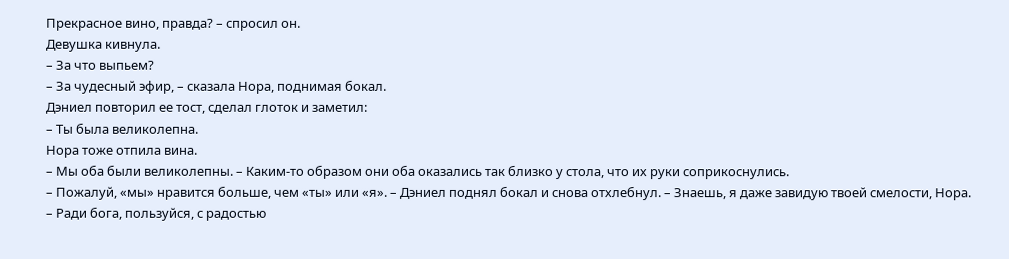Прекрасное вино, правда? – спросил он.
Девушка кивнула.
– За что выпьем?
– За чудесный эфир, – сказала Нора, поднимая бокал.
Дэниел повторил ее тост, сделал глоток и заметил:
– Ты была великолепна.
Нора тоже отпила вина.
– Мы оба были великолепны. – Каким-то образом они оба оказались так близко у стола, что их руки соприкоснулись.
– Пожалуй, «мы» нравится больше, чем «ты» или «я». – Дэниел поднял бокал и снова отхлебнул. – Знаешь, я даже завидую твоей смелости, Нора.
– Ради бога, пользуйся, с радостью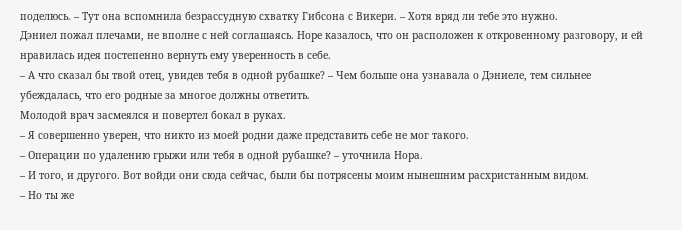поделюсь. – Тут она вспомнила безрассудную схватку Гибсона с Викери. – Хотя вряд ли тебе это нужно.
Дэниел пожал плечами, не вполне с ней соглашаясь. Норе казалось, что он расположен к откровенному разговору, и ей нравилась идея постепенно вернуть ему уверенность в себе.
– А что сказал бы твой отец, увидев тебя в одной рубашке? – Чем больше она узнавала о Дэниеле, тем сильнее убеждалась, что его родные за многое должны ответить.
Молодой врач засмеялся и повертел бокал в руках.
– Я совершенно уверен, что никто из моей родни даже представить себе не мог такого.
– Операции по удалению грыжи или тебя в одной рубашке? – уточнила Нора.
– И того, и другого. Вот войди они сюда сейчас, были бы потрясены моим нынешним расхристанным видом.
– Но ты же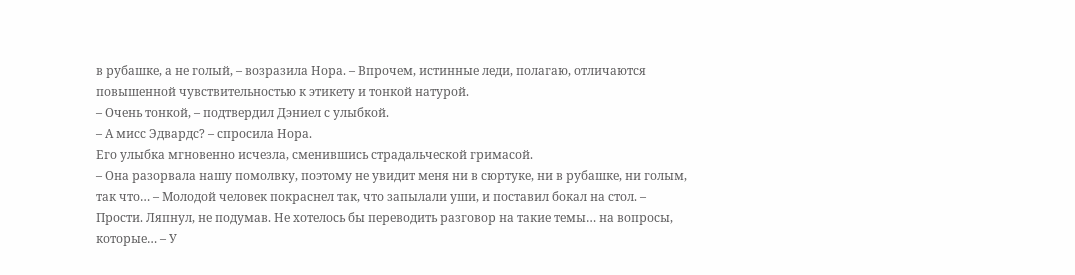в рубашке, а не голый, – возразила Нора. – Впрочем, истинные леди, полагаю, отличаются повышенной чувствительностью к этикету и тонкой натурой.
– Очень тонкой, – подтвердил Дэниел с улыбкой.
– А мисс Эдвардс? – спросила Нора.
Его улыбка мгновенно исчезла, сменившись страдальческой гримасой.
– Она разорвала нашу помолвку, поэтому не увидит меня ни в сюртуке, ни в рубашке, ни голым, так что… – Молодой человек покраснел так, что запылали уши, и поставил бокал на стол. – Прости. Ляпнул, не подумав. Не хотелось бы переводить разговор на такие темы… на вопросы, которые… – У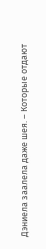Дэниела заалела даже шея. – Которые отдают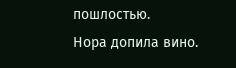пошлостью.
Нора допила вино.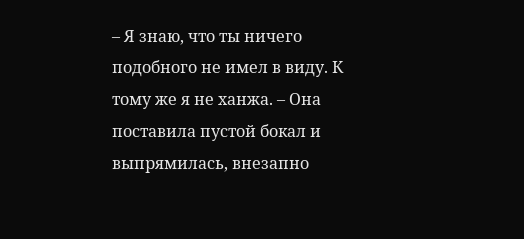– Я знаю, что ты ничего подобного не имел в виду. К тому же я не ханжа. – Она поставила пустой бокал и выпрямилась, внезапно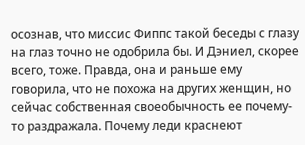осознав, что миссис Фиппс такой беседы с глазу на глаз точно не одобрила бы. И Дэниел, скорее всего, тоже. Правда, она и раньше ему говорила, что не похожа на других женщин, но сейчас собственная своеобычность ее почему-то раздражала. Почему леди краснеют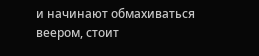и начинают обмахиваться веером, стоит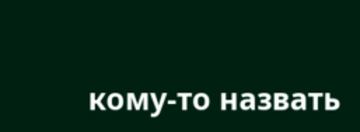кому-то назвать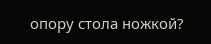опору стола ножкой?